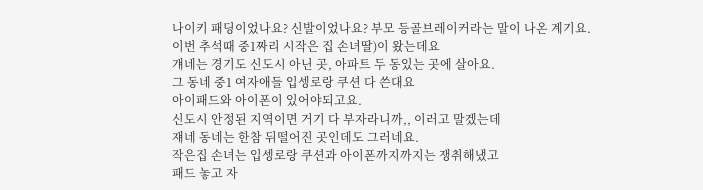나이키 패딩이었나요? 신발이었나요? 부모 등골브레이커라는 말이 나온 계기요.
이번 추석때 중1짜리 시작은 집 손녀딸)이 왔는데요
걔네는 경기도 신도시 아닌 곳, 아파트 두 동있는 곳에 살아요.
그 동네 중1 여자애들 입셍로랑 쿠션 다 쓴대요
아이패드와 아이폰이 있어야되고요.
신도시 안정된 지역이면 거기 다 부자라니까,, 이러고 말겠는데
쟤네 동네는 한참 뒤떨어진 곳인데도 그러네요.
작은집 손녀는 입셍로랑 쿠션과 아이폰까지까지는 쟁취해냈고
패드 놓고 자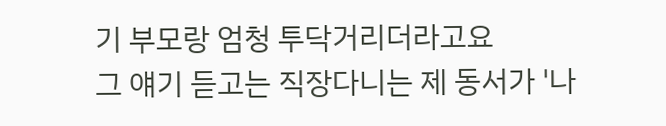기 부모랑 엄청 투닥거리더라고요
그 얘기 듣고는 직장다니는 제 동서가 '나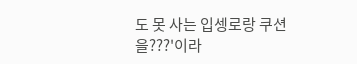도 못 사는 입셍로랑 쿠션을???'이라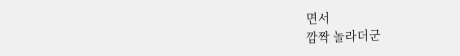면서
깜짝 놀라더군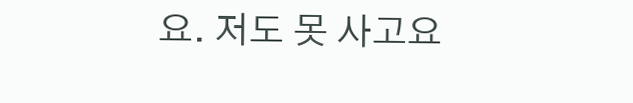요. 저도 못 사고요